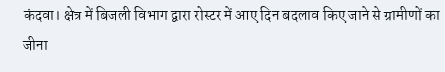कंदवा। क्षेत्र में बिजली विभाग द्वारा रोस्टर में आए दिन बदलाव किए जाने से ग्रामीणों का जीना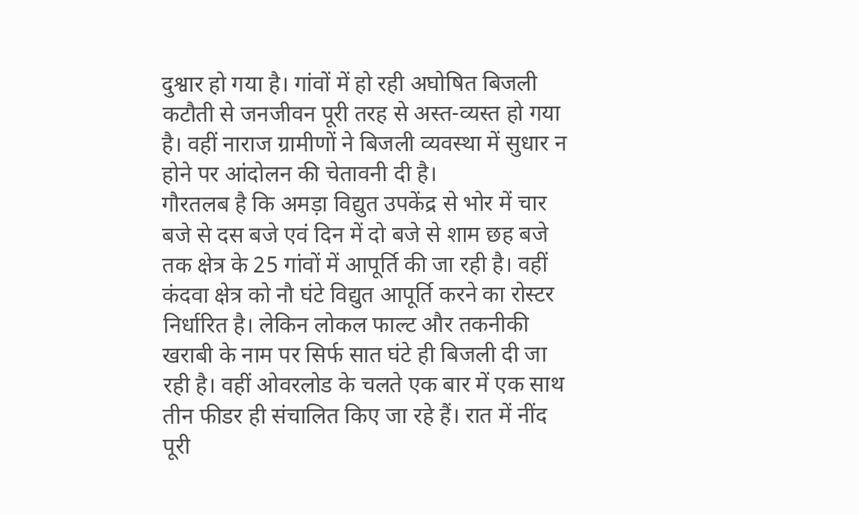दुश्वार हो गया है। गांवों में हो रही अघोषित बिजली कटौती से जनजीवन पूरी तरह से अस्त-व्यस्त हो गया है। वहीं नाराज ग्रामीणों ने बिजली व्यवस्था में सुधार न होने पर आंदोलन की चेतावनी दी है।
गौरतलब है कि अमड़ा विद्युत उपकेंद्र से भोर में चार बजे से दस बजे एवं दिन में दो बजे से शाम छह बजे तक क्षेत्र के 25 गांवों में आपूर्ति की जा रही है। वहीं कंदवा क्षेत्र को नौ घंटे विद्युत आपूर्ति करने का रोस्टर निर्धारित है। लेकिन लोकल फाल्ट और तकनीकी खराबी के नाम पर सिर्फ सात घंटे ही बिजली दी जा रही है। वहीं ओवरलोड के चलते एक बार में एक साथ तीन फीडर ही संचालित किए जा रहे हैं। रात में नींद पूरी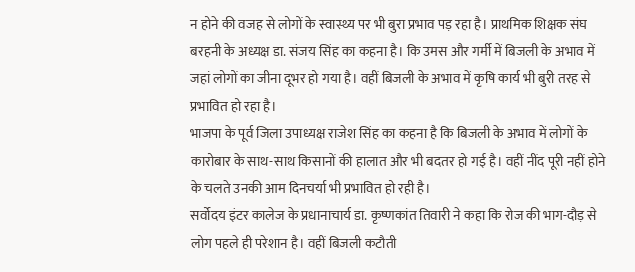न होने की वजह से लोगों के स्वास्थ्य पर भी बुरा प्रभाव पड़ रहा है। प्राथमिक शिक्षक संघ बरहनी के अध्यक्ष डा. संजय सिंह का कहना है। कि उमस और गर्मी में बिजली के अभाव में जहां लोगों का जीना दूभर हो गया है। वहीं बिजली के अभाव में कृषि कार्य भी बुरी तरह से प्रभावित हो रहा है।
भाजपा के पूर्व जिला उपाध्यक्ष राजेश सिंह का कहना है कि बिजली के अभाव में लोगों के कारोबार के साथ-साथ किसानों की हालात और भी बदतर हो गई है। वहीं नींद पूरी नहीं होने के चलते उनकी आम दिनचर्या भी प्रभावित हो रही है।
सर्वोदय इंटर कालेज के प्रधानाचार्य डा. कृष्णकांत तिवारी ने कहा कि रोज की भाग-दौड़ से लोग पहले ही परेशान है। वहीं बिजली कटौती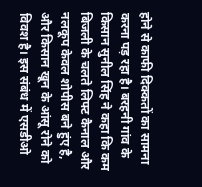होने से काफी दिक्कतों का सामना करना पड़ रहा है। बरहनी गांव के किसान सुनील सिंह ने कहा कि कम बिजली के चलते लिफ्ट कैनाल और नलकूप केवल शोपीस बने हुंए है, और किसान खून के आंसू रोने को विवश है। इस संबंध में एसडीओ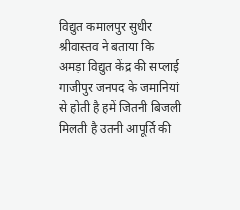विद्युत कमालपुर सुधीर श्रीवास्तव ने बताया कि अमड़ा विद्युत केंद्र की सप्लाई गाजीपुर जनपद के जमानियां से होती है हमें जितनी बिजली मिलती है उतनी आपूर्ति की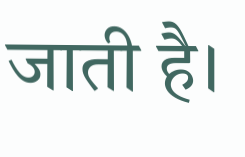जाती है।